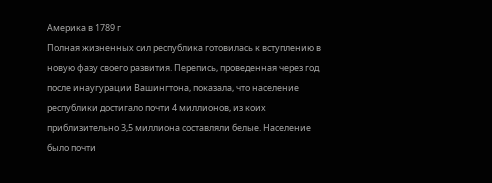Америка в 1789 г
Полная жизненных сил республика готовилась к вступлению в новую фазу своего развития. Перепись, проведенная через год после инаугурации Вашингтона, показала, что население республики достигало почти 4 миллионов, из коих приблизительно 3,5 миллиона составляли белые. Население было почти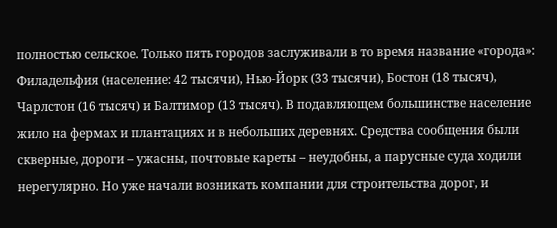полностью сельское. Только пять городов заслуживали в то время название «города»: Филадельфия (население: 42 тысячи), Нью-Йорк (33 тысячи), Бостон (18 тысяч), Чарлстон (16 тысяч) и Балтимор (13 тысяч). В подавляющем большинстве население жило на фермах и плантациях и в небольших деревнях. Средства сообщения были скверные, дороги – ужасны, почтовые кареты – неудобны, а парусные суда ходили нерегулярно. Но уже начали возникать компании для строительства дорог, и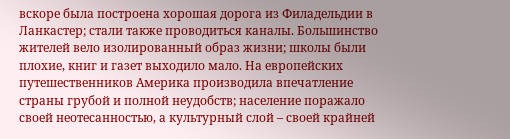вскоре была построена хорошая дорога из Филадельдии в Ланкастер; стали также проводиться каналы. Большинство жителей вело изолированный образ жизни; школы были плохие, книг и газет выходило мало. На европейских путешественников Америка производила впечатление страны грубой и полной неудобств; население поражало своей неотесанностью, а культурный слой – своей крайней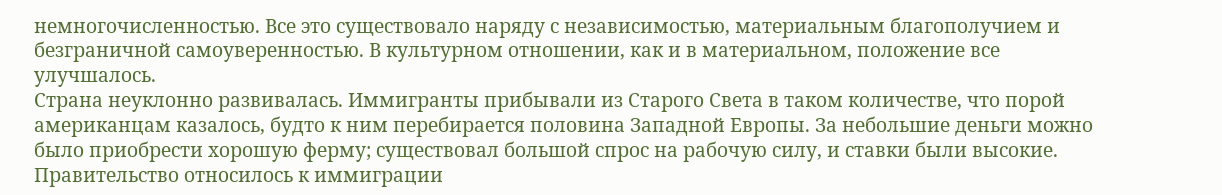немногочисленностью. Все это существовало наряду с независимостью, материальным благополучием и безграничной самоуверенностью. В культурном отношении, как и в материальном, положение все улучшалось.
Страна неуклонно развивалась. Иммигранты прибывали из Старого Света в таком количестве, что порой американцам казалось, будто к ним перебирается половина Западной Европы. За небольшие деньги можно было приобрести хорошую ферму; существовал большой спрос на рабочую силу, и ставки были высокие. Правительство относилось к иммиграции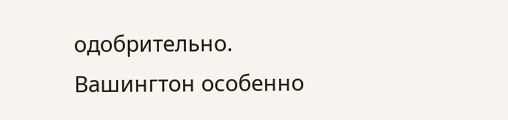одобрительно. Вашингтон особенно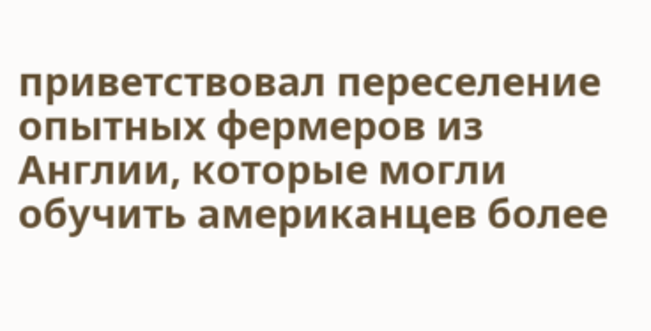приветствовал переселение опытных фермеров из Англии, которые могли обучить американцев более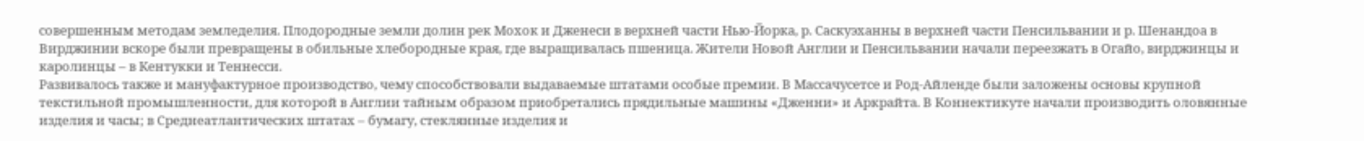совершенным методам земледелия. Плодородные земли долин рек Мохок и Дженеси в верхней части Нью-Йорка, р. Саскуэханны в верхней части Пенсильвании и р. Шенандоа в Вирджинии вскоре были превращены в обильные хлебородные края, где выращивалась пшеница. Жители Новой Англии и Пенсильвании начали переезжать в Огайо, вирджинцы и каролинцы – в Кентукки и Теннесси.
Развивалось также и мануфактурное производство, чему способствовали выдаваемые штатами особые премии. В Массачусетсе и Род-Айленде были заложены основы крупной текстильной промышленности, для которой в Англии тайным образом приобретались прядильные машины «Дженни» и Аркрайта. В Коннектикуте начали производить оловянные изделия и часы; в Среднеатлантических штатах – бумагу, стеклянные изделия и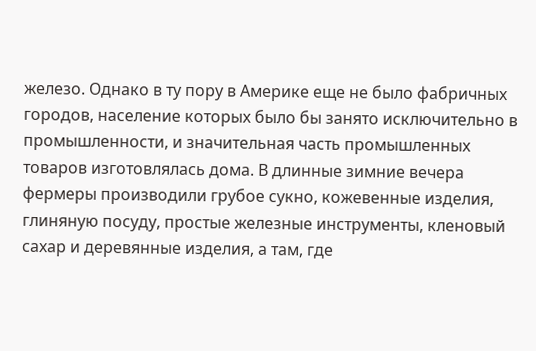железо. Однако в ту пору в Америке еще не было фабричных городов, население которых было бы занято исключительно в промышленности, и значительная часть промышленных товаров изготовлялась дома. В длинные зимние вечера фермеры производили грубое сукно, кожевенные изделия, глиняную посуду, простые железные инструменты, кленовый сахар и деревянные изделия, а там, где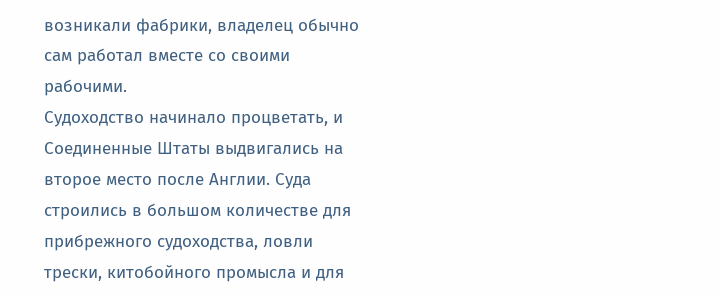возникали фабрики, владелец обычно сам работал вместе со своими рабочими.
Судоходство начинало процветать, и Соединенные Штаты выдвигались на второе место после Англии. Суда строились в большом количестве для прибрежного судоходства, ловли трески, китобойного промысла и для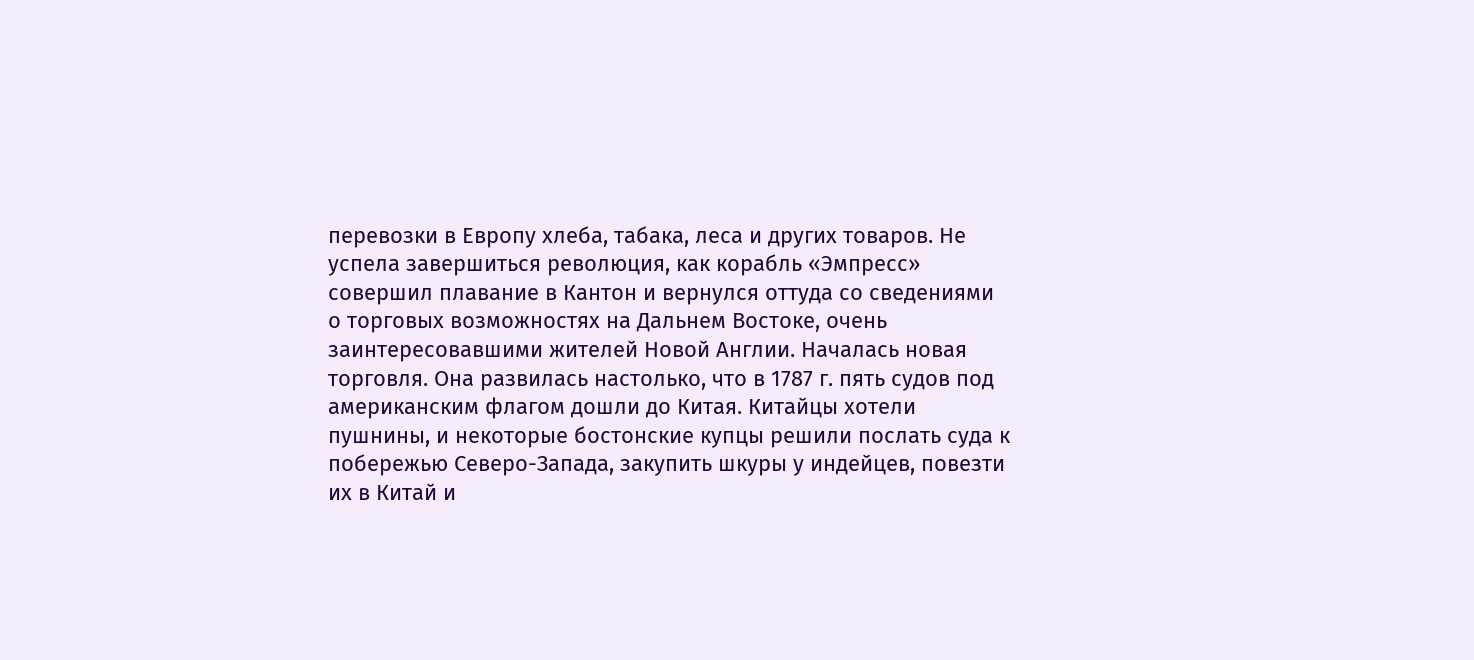перевозки в Европу хлеба, табака, леса и других товаров. Не успела завершиться революция, как корабль «Эмпресс» совершил плавание в Кантон и вернулся оттуда со сведениями о торговых возможностях на Дальнем Востоке, очень заинтересовавшими жителей Новой Англии. Началась новая торговля. Она развилась настолько, что в 1787 г. пять судов под американским флагом дошли до Китая. Китайцы хотели пушнины, и некоторые бостонские купцы решили послать суда к побережью Северо-Запада, закупить шкуры у индейцев, повезти их в Китай и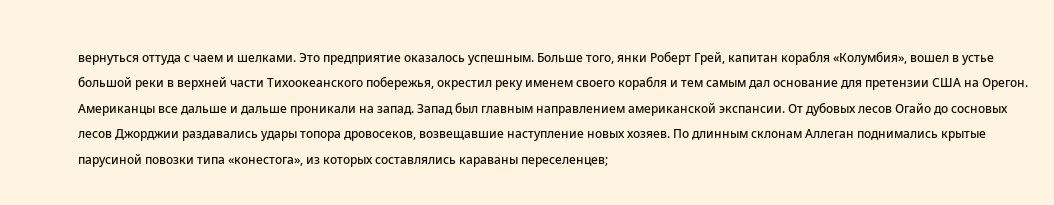вернуться оттуда с чаем и шелками. Это предприятие оказалось успешным. Больше того, янки Роберт Грей, капитан корабля «Колумбия», вошел в устье большой реки в верхней части Тихоокеанского побережья, окрестил реку именем своего корабля и тем самым дал основание для претензии США на Орегон.
Американцы все дальше и дальше проникали на запад. Запад был главным направлением американской экспансии. От дубовых лесов Огайо до сосновых лесов Джорджии раздавались удары топора дровосеков, возвещавшие наступление новых хозяев. По длинным склонам Аллеган поднимались крытые парусиной повозки типа «конестога», из которых составлялись караваны переселенцев;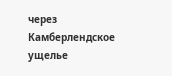через Камберлендское ущелье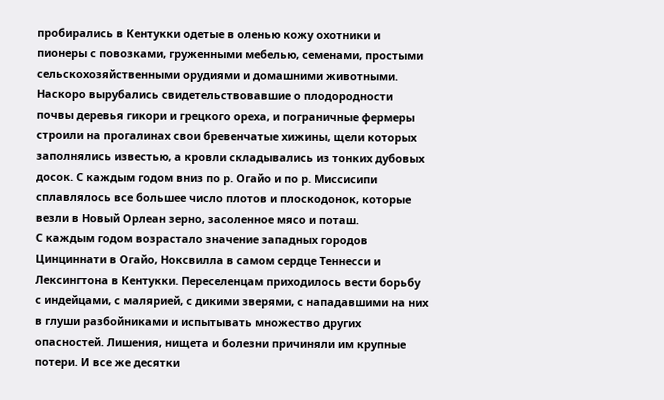пробирались в Кентукки одетые в оленью кожу охотники и пионеры с повозками, груженными мебелью, семенами, простыми сельскохозяйственными орудиями и домашними животными. Наскоро вырубались свидетельствовавшие о плодородности почвы деревья гикори и грецкого ореха, и пограничные фермеры строили на прогалинах свои бревенчатые хижины, щели которых заполнялись известью, а кровли складывались из тонких дубовых досок. С каждым годом вниз по р. Огайо и по р. Миссисипи сплавлялось все большее число плотов и плоскодонок, которые везли в Новый Орлеан зерно, засоленное мясо и поташ.
С каждым годом возрастало значение западных городов Цинциннати в Огайо, Ноксвилла в самом сердце Теннесси и Лексингтона в Кентукки. Переселенцам приходилось вести борьбу с индейцами, с малярией, с дикими зверями, с нападавшими на них в глуши разбойниками и испытывать множество других опасностей. Лишения, нищета и болезни причиняли им крупные потери. И все же десятки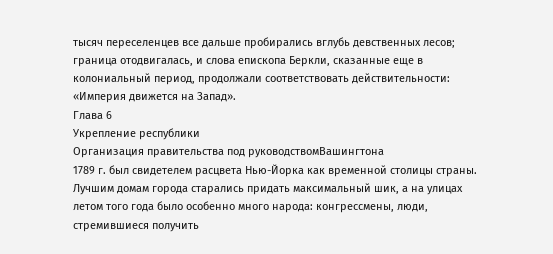тысяч переселенцев все дальше пробирались вглубь девственных лесов; граница отодвигалась, и слова епископа Беркли, сказанные еще в колониальный период, продолжали соответствовать действительности: «Империя движется на Запад».
Глава 6
Укрепление республики
Организация правительства под руководствомВашингтона
1789 г. был свидетелем расцвета Нью-Йорка как временной столицы страны. Лучшим домам города старались придать максимальный шик, а на улицах летом того года было особенно много народа: конгрессмены, люди, стремившиеся получить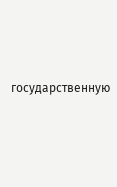государственную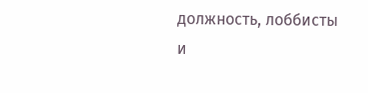должность, лоббисты и